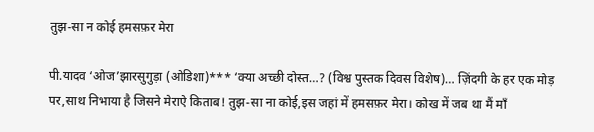तुझ-सा न कोई हमसफ़र मेरा

पी.यादव ‘ओज’झारसुगुड़ा (ओडिशा)*** ‘क्या अच्छी दोस्त…? (विश्व पुस्तक दिवस विशेष)… ज़िंदगी के हर एक मोड़ पर,साथ निभाया है जिसने मेराऐ किताब! तुझ-सा ना कोई,इस जहां में हमसफ़र मेरा। कोख में जब था मैं माँ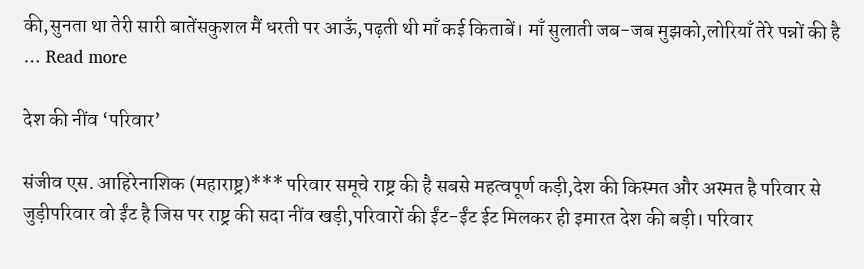की,सुनता था तेरी सारी बातेंसकुशल मैं धरती पर आऊँ,पढ़ती थी माँ कई किताबें। माँ सुलाती जब-जब मुझको,लोरियाँ तेरे पन्नों की है … Read more

देश की नींव ‘परिवार’

संजीव एस. आहिरेनाशिक (महाराष्ट्र)*** परिवार समूचे राष्ट्र की है सबसे महत्वपूर्ण कड़ी,देश की किस्मत और अस्मत है परिवार से जुड़ीपरिवार वो ईंट है जिस पर राष्ट्र की सदा नींव खड़ी,परिवारों की ईंट-ईंट ईट मिलकर ही इमारत देश की बड़ी। परिवार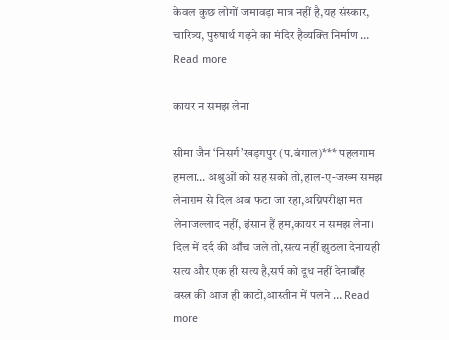केवल कुछ लोगों जमावड़ा मात्र नहीं है,यह संस्कार, चारित्र्य, पुरुषार्थ गढ़ने का मंदिर हैव्यक्ति निर्माण … Read more

कायर न समझ लेना

सीमा जैन ‘निसर्ग’खड़गपुर (प.बंगाल)*** पहलगाम हमला… अश्रुओं को सह सको तो,हाल-ए-जख्म समझ लेनाग़म से दिल अब फटा जा रहा,अग्निपरीक्षा मत लेनाजल्लाद नहीं, इंसान हैं हम,कायर न समझ लेना। दिल में दर्द की आँच जले तो,सत्य नहीं झुठला देनायही सत्य और एक ही सत्य है,सर्प को दूध नहीं देनाबाँह वस्त्र की आज ही काटो,आस्तीन में पलने … Read more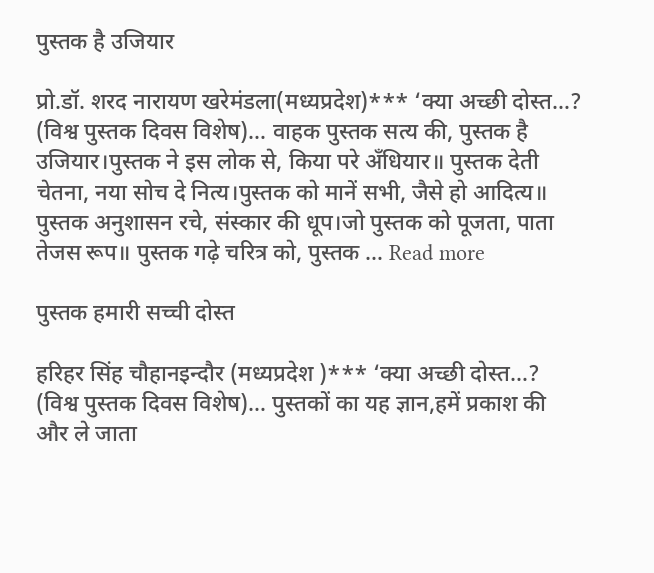पुस्तक है उजियार

प्रो.डॉ. शरद नारायण खरेमंडला(मध्यप्रदेश)*** ‘क्या अच्छी दोस्त…? (विश्व पुस्तक दिवस विशेष)… वाहक पुस्तक सत्य की, पुस्तक है उजियार।पुस्तक ने इस लोक से, किया परे अँधियार॥ पुस्तक देती चेतना, नया सोच दे नित्य।पुस्तक को मानें सभी, जैसे हो आदित्य॥ पुस्तक अनुशासन रचे, संस्कार की धूप।जो पुस्तक को पूजता, पाता तेजस रूप॥ पुस्तक गढ़े चरित्र को, पुस्तक … Read more

पुस्तक हमारी सच्ची दोस्त

हरिहर सिंह चौहानइन्दौर (मध्यप्रदेश )*** ‘क्या अच्छी दोस्त…? (विश्व पुस्तक दिवस विशेष)… पुस्तकों का यह ज्ञान,हमें प्रकाश की और ले जाता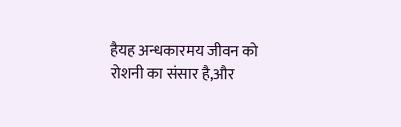हैयह अन्धकारमय जीवन को रोशनी का संसार है,और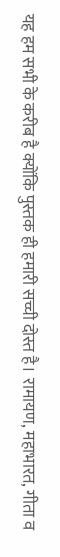यह हम सभी के करीब है क्योंकि पुस्तक ही हमारी सच्ची दोस्त है। रामायण, महाभारत, गीता व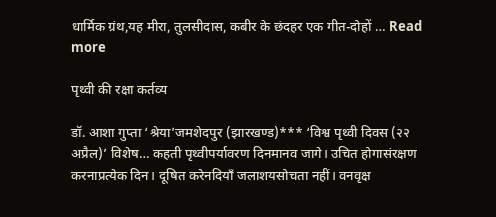धार्मिक ग्रंथ,यह मीरा, तुलसीदास, कबीर के छंदहर एक गीत-दोहों … Read more

पृथ्वी की रक्षा कर्तव्य

डॉ. आशा गुप्ता ‘श्रेया’जमशेदपुर (झारखण्ड)*** ‘विश्व पृथ्वी दिवस (२२ अप्रैल)’ विशेष… कहती पृथ्वीपर्यावरण दिनमानव जागे। उचित होगासंरक्षण करनाप्रत्येक दिन। दूषित करेनदियाँ जलाशयसोचता नहीं। वनवृक्ष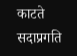काटते सदाप्रगति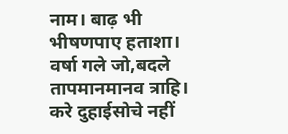नाम। बाढ़ भी भीषणपाए हताशा। वर्षा गले जो,बदले तापमानमानव त्राहि। करे दुहाईसोचे नहीं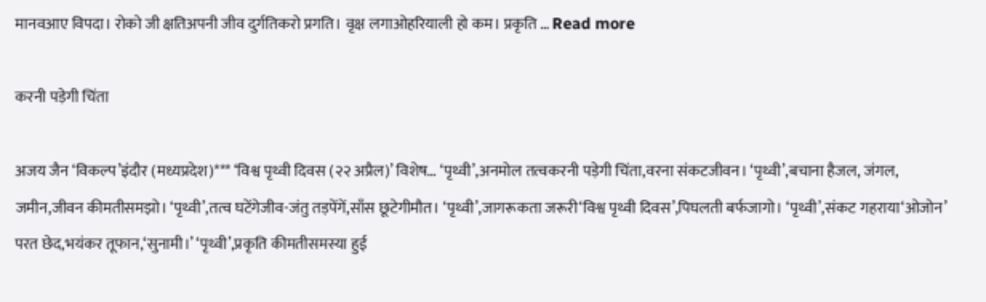मानवआए विपदा। रोको जी क्षतिअपनी जीव दुर्गतिकरो प्रगति। वृक्ष लगाओहरियाली हो कम। प्रकृति … Read more

करनी पड़ेगी चिंता

अजय जैन ‘विकल्प’इंदौर (मध्यप्रदेश)*** ‘विश्व पृथ्वी दिवस (२२ अप्रैल)’ विशेष… ‘पृथ्वी’,अनमोल तत्वकरनी पड़ेगी चिंता,वरना संकटजीवन। ‘पृथ्वी’,बचाना हैजल, जंगल, जमीन,जीवन कीमतीसमझो। ‘पृथ्वी’,तत्व घटेंगेजीव-जंतु तड़पेंगें,साँस छूटेगीमौत। ‘पृथ्वी’,जागरूकता जरूरी‘विश्व पृथ्वी दिवस’,पिघलती बर्फजागो। ‘पृथ्वी’,संकट गहराया‘ओजोन’ परत छेद,भयंकर तूफान,‘सुनामी।’ ‘पृथ्वी’,प्रकृति कीमतीसमस्या हुई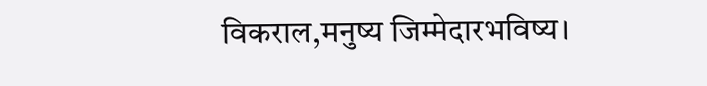विकराल,मनुष्य जिम्मेदारभविष्य।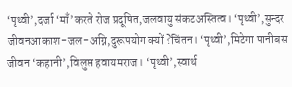‘पृथ्वी’,दर्जा ‘माँ’करते रोज प्रदूषित,जलवायु संकटअस्तित्व। ‘पृथ्वी’,सुन्दर जीवनआकाश-जल-अग्नि,दुरूपयोग क्यों ?चिंतन। ‘पृथ्वी’,मिटेगा पानीबस जीवन ‘कहानी’,विलुप्त हवायमराज। ‘पृथ्वी’,स्वार्थ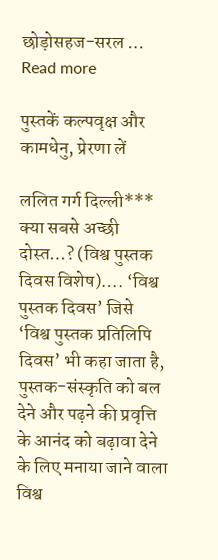छोड़ोसहज-सरल … Read more

पुस्तकें कल्पवृक्ष और कामधेनु, प्रेरणा लें

ललित गर्ग दिल्ली*** क्या सबसे अच्छी दोस्त…? (विश्व पुस्तक दिवस विशेष)…. ‘विश्व पुस्तक दिवस’ जिसे ‘विश्व पुस्तक प्रतिलिपि दिवस’ भी कहा जाता है, पुस्तक-संस्कृति को बल देने और पढ़ने की प्रवृत्ति के आनंद को बढ़ावा देने के लिए मनाया जाने वाला विश्व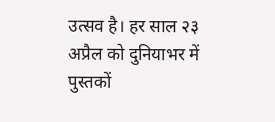उत्सव है। हर साल २३ अप्रैल को दुनियाभर में पुस्तकों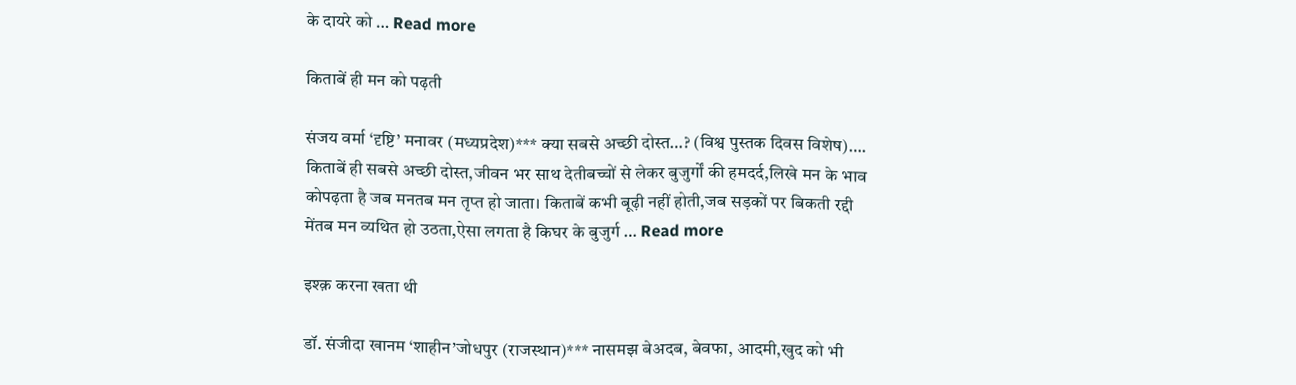के दायरे को … Read more

किताबें ही मन को पढ़ती

संजय वर्मा ‘दृष्टि’ मनावर (मध्यप्रदेश)*** क्या सबसे अच्छी दोस्त…? (विश्व पुस्तक दिवस विशेष)…. किताबें ही सबसे अच्छी दोस्त,जीवन भर साथ देतीबच्चों से लेकर बुजुर्गों की हमदर्द,लिखे मन के भाव कोपढ़ता है जब मनतब मन तृप्त हो जाता। किताबें कभी बूढ़ी नहीं होती,जब सड़कों पर बिकती रद्दी मेंतब मन व्यथित हो उठता,ऐसा लगता है किघर के बुजुर्ग … Read more

इश्क़ करना खता थी

डॉ. संजीदा खानम ‘शाहीन’जोधपुर (राजस्थान)*** नासमझ बेअदब, बेवफा, आदमी,खुद को भी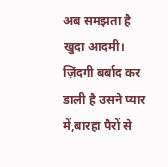अब समझता है खुदा आदमी। ज़िंदगी बर्बाद कर डाली है उसने प्यार में,बारहा पैरों से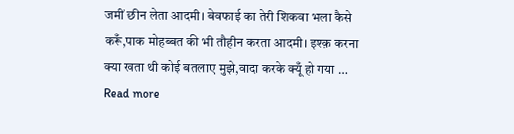जमीं छीन लेता आदमी। बेवफाई का तेरी शिकवा भला कैसे करूँ,पाक मोहब्बत की भी तौहीन करता आदमी। इश्क़ करना क्या खता थी कोई बतलाए मुझे,वादा करके क्यूँ हो गया … Read more